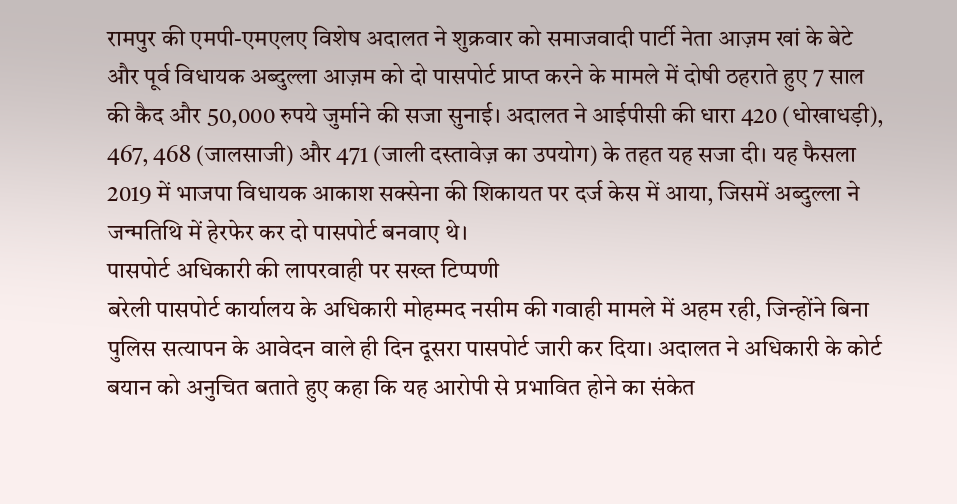रामपुर की एमपी-एमएलए विशेष अदालत ने शुक्रवार को समाजवादी पार्टी नेता आज़म खां के बेटे और पूर्व विधायक अब्दुल्ला आज़म को दो पासपोर्ट प्राप्त करने के मामले में दोषी ठहराते हुए 7 साल की कैद और 50,000 रुपये जुर्माने की सजा सुनाई। अदालत ने आईपीसी की धारा 420 (धोखाधड़ी), 467, 468 (जालसाजी) और 471 (जाली दस्तावेज़ का उपयोग) के तहत यह सजा दी। यह फैसला 2019 में भाजपा विधायक आकाश सक्सेना की शिकायत पर दर्ज केस में आया, जिसमें अब्दुल्ला ने जन्मतिथि में हेरफेर कर दो पासपोर्ट बनवाए थे।
पासपोर्ट अधिकारी की लापरवाही पर सख्त टिप्पणी
बरेली पासपोर्ट कार्यालय के अधिकारी मोहम्मद नसीम की गवाही मामले में अहम रही, जिन्होंने बिना पुलिस सत्यापन के आवेदन वाले ही दिन दूसरा पासपोर्ट जारी कर दिया। अदालत ने अधिकारी के कोर्ट बयान को अनुचित बताते हुए कहा कि यह आरोपी से प्रभावित होने का संकेत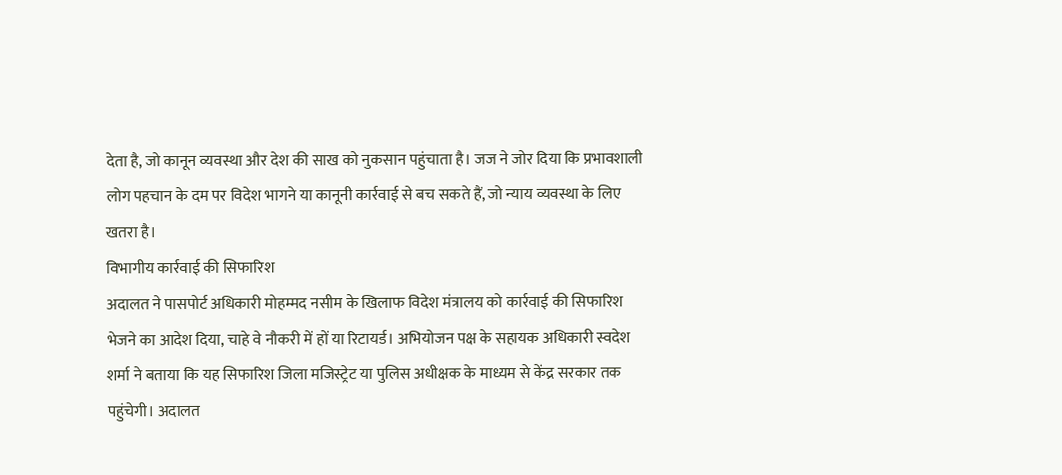देता है, जो कानून व्यवस्था और देश की साख को नुकसान पहुंचाता है। जज ने जोर दिया कि प्रभावशाली लोग पहचान के दम पर विदेश भागने या कानूनी कार्रवाई से बच सकते हैं, जो न्याय व्यवस्था के लिए खतरा है।
विभागीय कार्रवाई की सिफारिश
अदालत ने पासपोर्ट अधिकारी मोहम्मद नसीम के खिलाफ विदेश मंत्रालय को कार्रवाई की सिफारिश भेजने का आदेश दिया, चाहे वे नौकरी में हों या रिटायर्ड। अभियोजन पक्ष के सहायक अधिकारी स्वदेश शर्मा ने बताया कि यह सिफारिश जिला मजिस्ट्रेट या पुलिस अधीक्षक के माध्यम से केंद्र सरकार तक पहुंचेगी। अदालत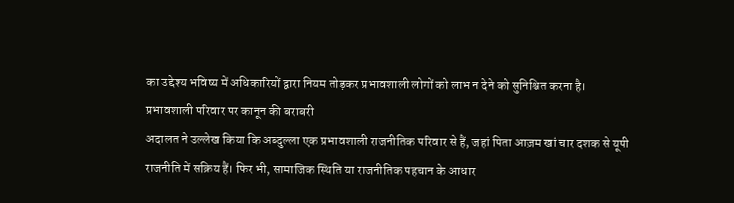का उद्देश्य भविष्य में अधिकारियों द्वारा नियम तोड़कर प्रभावशाली लोगों को लाभ न देने को सुनिश्चित करना है।
प्रभावशाली परिवार पर कानून की बराबरी
अदालत ने उल्लेख किया कि अब्दुल्ला एक प्रभावशाली राजनीतिक परिवार से हैं, जहां पिता आज़म खां चार दशक से यूपी राजनीति में सक्रिय हैं। फिर भी, सामाजिक स्थिति या राजनीतिक पहचान के आधार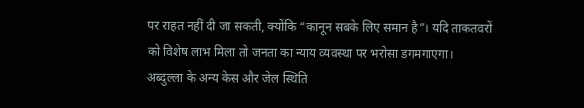पर राहत नहीं दी जा सकती, क्योंकि “कानून सबके लिए समान है”। यदि ताकतवरों को विशेष लाभ मिला तो जनता का न्याय व्यवस्था पर भरोसा डगमगाएगा।
अब्दुल्ला के अन्य केस और जेल स्थिति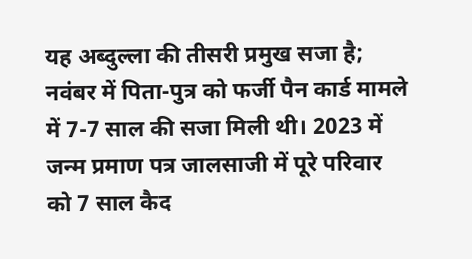यह अब्दुल्ला की तीसरी प्रमुख सजा है; नवंबर में पिता-पुत्र को फर्जी पैन कार्ड मामले में 7-7 साल की सजा मिली थी। 2023 में जन्म प्रमाण पत्र जालसाजी में पूरे परिवार को 7 साल कैद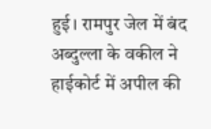हुई। रामपुर जेल में बंद अब्दुल्ला के वकील ने हाईकोर्ट में अपील की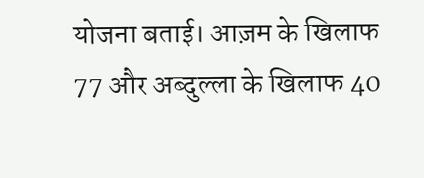योजना बताई। आज़म के खिलाफ 77 और अब्दुल्ला के खिलाफ 40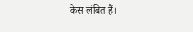केस लंबित हैं।